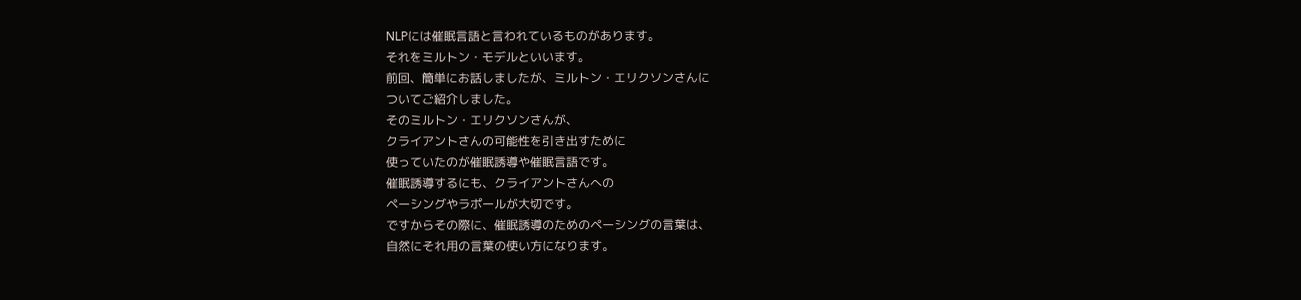NLPには催眠言語と言われているものがあります。
それをミルトン・モデルといいます。
前回、簡単にお話しましたが、ミルトン・エリクソンさんに
ついてご紹介しました。
そのミルトン・エリクソンさんが、
クライアントさんの可能性を引き出すために
使っていたのが催眠誘導や催眠言語です。
催眠誘導するにも、クライアントさんへの
ペーシングやラポールが大切です。
ですからその際に、催眠誘導のためのペーシングの言葉は、
自然にそれ用の言葉の使い方になります。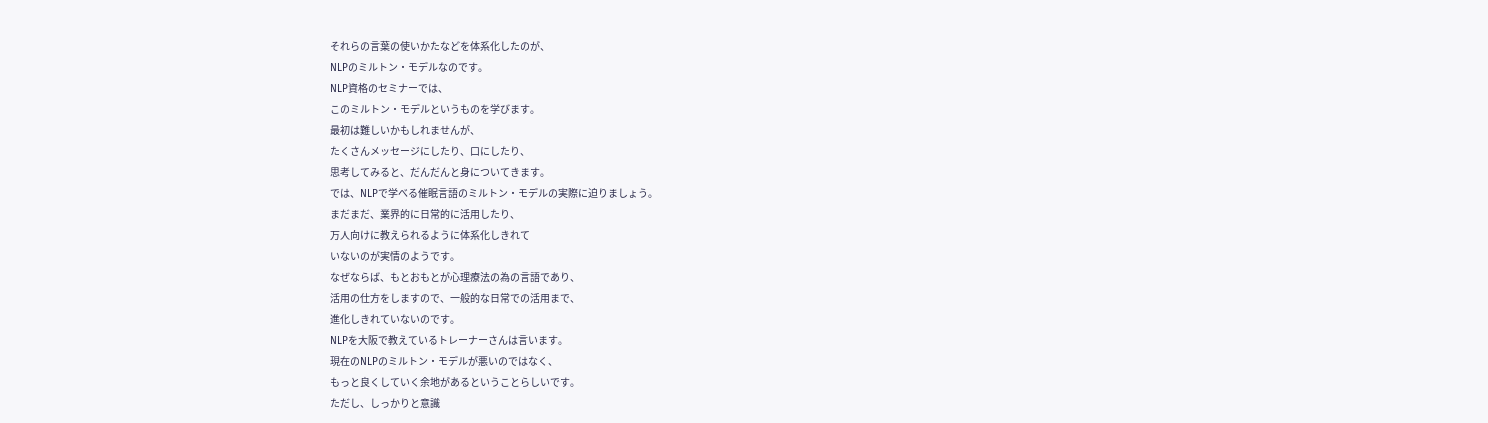それらの言葉の使いかたなどを体系化したのが、
NLPのミルトン・モデルなのです。
NLP資格のセミナーでは、
このミルトン・モデルというものを学びます。
最初は難しいかもしれませんが、
たくさんメッセージにしたり、口にしたり、
思考してみると、だんだんと身についてきます。
では、NLPで学べる催眠言語のミルトン・モデルの実際に迫りましょう。
まだまだ、業界的に日常的に活用したり、
万人向けに教えられるように体系化しきれて
いないのが実情のようです。
なぜならば、もとおもとが心理療法の為の言語であり、
活用の仕方をしますので、一般的な日常での活用まで、
進化しきれていないのです。
NLPを大阪で教えているトレーナーさんは言います。
現在のNLPのミルトン・モデルが悪いのではなく、
もっと良くしていく余地があるということらしいです。
ただし、しっかりと意識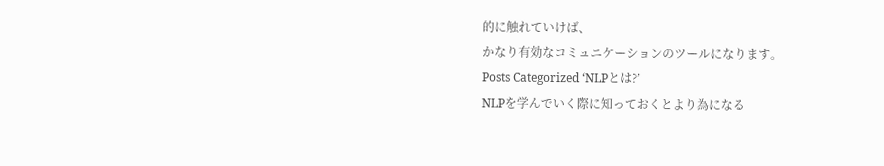的に触れていけば、
かなり有効なコミュニケーションのツールになります。
Posts Categorized ‘NLPとは?’
NLPを学んでいく際に知っておくとより為になる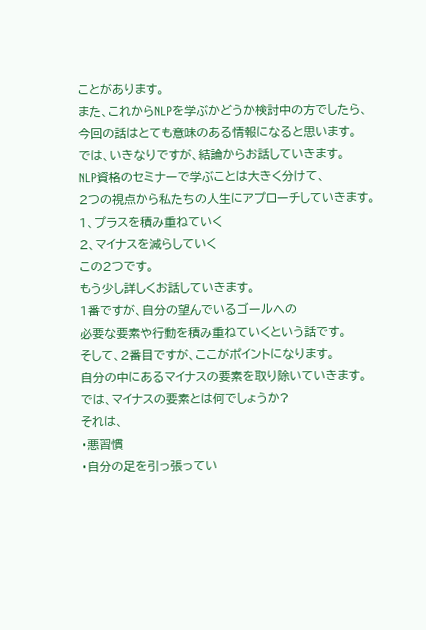ことがあります。
また、これからNLPを学ぶかどうか検討中の方でしたら、
今回の話はとても意味のある情報になると思います。
では、いきなりですが、結論からお話していきます。
NLP資格のセミナーで学ぶことは大きく分けて、
2つの視点から私たちの人生にアプローチしていきます。
1、プラスを積み重ねていく
2、マイナスを減らしていく
この2つです。
もう少し詳しくお話していきます。
1番ですが、自分の望んでいるゴールへの
必要な要素や行動を積み重ねていくという話です。
そして、2番目ですが、ここがポイントになります。
自分の中にあるマイナスの要素を取り除いていきます。
では、マイナスの要素とは何でしょうか?
それは、
・悪習慣
・自分の足を引っ張ってい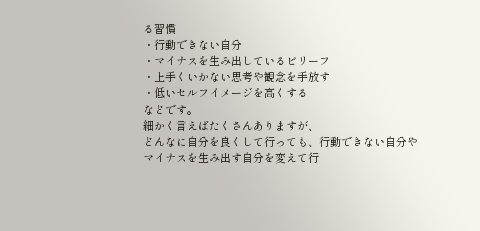る習慣
・行動できない自分
・マイナスを生み出しているビリーフ
・上手くいかない思考や観念を手放す
・低いセルフイメージを高くする
などです。
細かく言えばたくさんありますが、
どんなに自分を良くして行っても、行動できない自分や
マイナスを生み出す自分を変えて行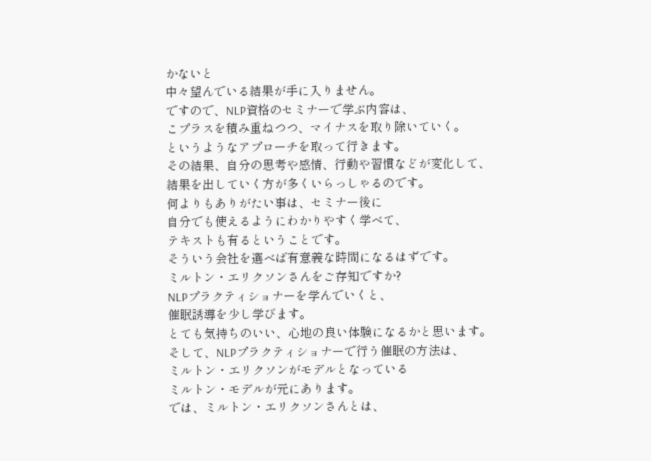かないと
中々望んでいる結果が手に入りません。
ですので、NLP資格のセミナーで学ぶ内容は、
こプラスを積み重ねつつ、マイナスを取り除いていく。
というようなアプローチを取って行きます。
その結果、自分の思考や感情、行動や習慣などが変化して、
結果を出していく方が多くいらっしゃるのです。
何よりもありがたい事は、セミナー後に
自分でも使えるようにわかりやすく学べて、
テキストも有るということです。
そういう会社を選べば有意義な時間になるはずです。
ミルトン・エリクソンさんをご存知ですか?
NLPプラクティショナーを学んでいくと、
催眠誘導を少し学びます。
とても気持ちのいい、心地の良い体験になるかと思います。
そして、NLPプラクティショナーで行う催眠の方法は、
ミルトン・エリクソンがモデルとなっている
ミルトン・モデルが元にあります。
では、ミルトン・エリクソンさんとは、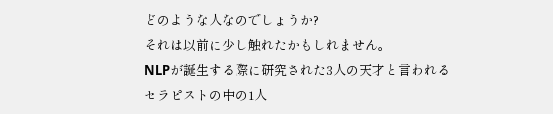どのような人なのでしょうか?
それは以前に少し触れたかもしれません。
NLPが誕生する際に研究された3人の天才と言われる
セラピストの中の1人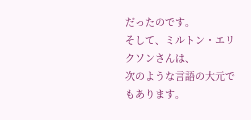だったのです。
そして、ミルトン・エリクソンさんは、
次のような言語の大元でもあります。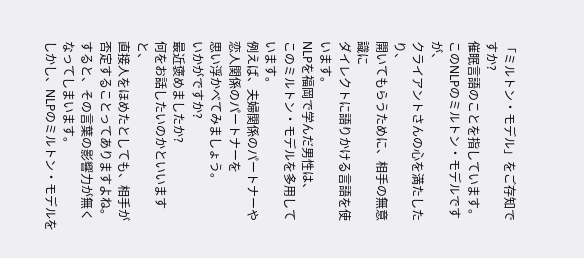「ミルトン・モデル」をご存知ですか?
催眠言語のことを指しています。
このNLPのミルトン・モデルですが、
クライアントさんの心を満たしたり、
開いてもらうために、相手の無意識に
ダイレクトに語りかける言語を使います。
NLPを福岡で学んだ男性は、
このミルトン・モデルを多用しています。
例えば、夫婦関係のパートナーや恋人関係のパートナーを
思い浮かべてみましょう。
いかがですか?
最近褒めましたか?
何をお話したいのかといいますと、
直接人をほめたとしても、相手が否定することってありますよね。
すると、その言葉の影響力が無くなってしまいます。
しかし、NLPのミルトン・モデルを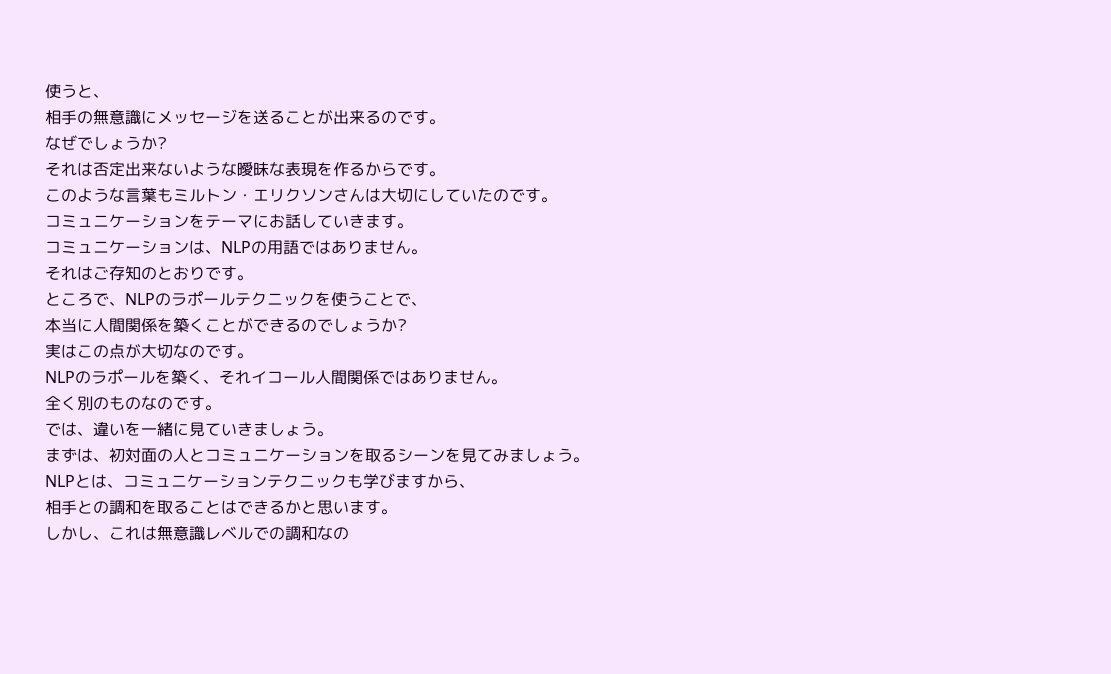使うと、
相手の無意識にメッセージを送ることが出来るのです。
なぜでしょうか?
それは否定出来ないような曖昧な表現を作るからです。
このような言葉もミルトン・エリクソンさんは大切にしていたのです。
コミュニケーションをテーマにお話していきます。
コミュニケーションは、NLPの用語ではありません。
それはご存知のとおりです。
ところで、NLPのラポールテクニックを使うことで、
本当に人間関係を築くことができるのでしょうか?
実はこの点が大切なのです。
NLPのラポールを築く、それイコール人間関係ではありません。
全く別のものなのです。
では、違いを一緒に見ていきましょう。
まずは、初対面の人とコミュニケーションを取るシーンを見てみましょう。
NLPとは、コミュニケーションテクニックも学びますから、
相手との調和を取ることはできるかと思います。
しかし、これは無意識レベルでの調和なの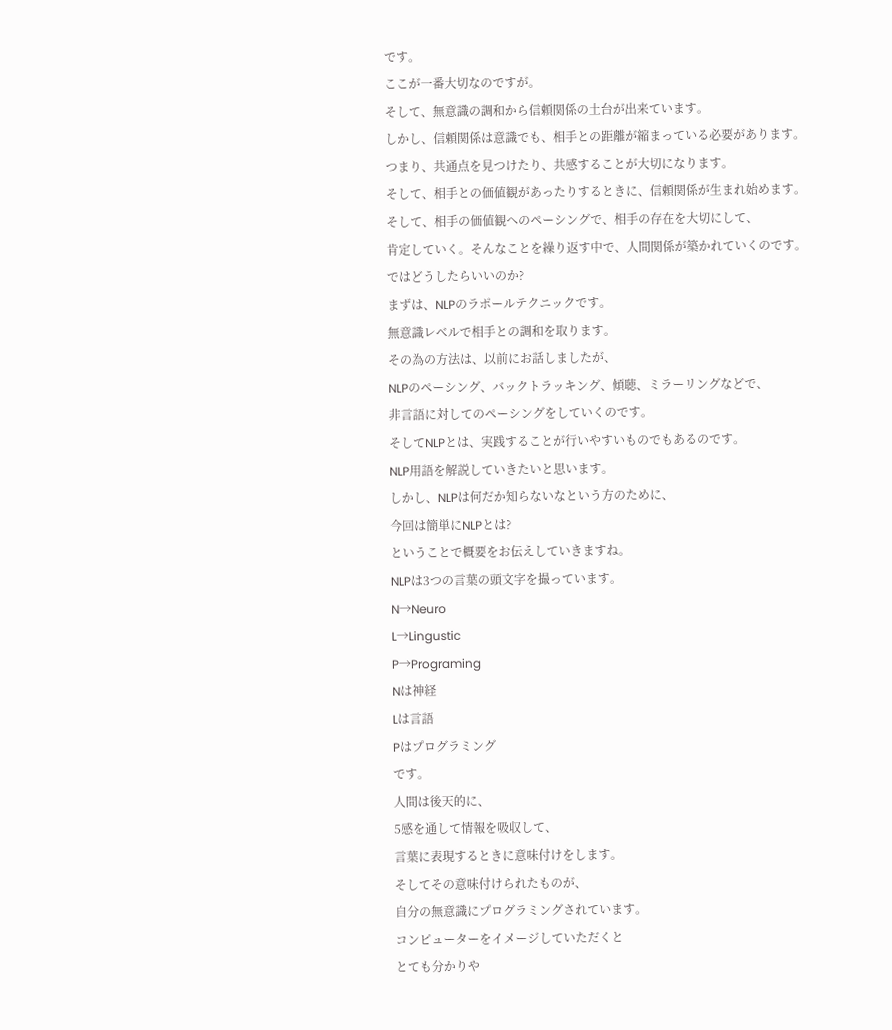です。
ここが一番大切なのですが。
そして、無意識の調和から信頼関係の土台が出来ています。
しかし、信頼関係は意識でも、相手との距離が縮まっている必要があります。
つまり、共通点を見つけたり、共感することが大切になります。
そして、相手との価値観があったりするときに、信頼関係が生まれ始めます。
そして、相手の価値観へのペーシングで、相手の存在を大切にして、
肯定していく。そんなことを繰り返す中で、人間関係が築かれていくのです。
ではどうしたらいいのか?
まずは、NLPのラポールテクニックです。
無意識レベルで相手との調和を取ります。
その為の方法は、以前にお話しましたが、
NLPのペーシング、バックトラッキング、傾聴、ミラーリングなどで、
非言語に対してのペーシングをしていくのです。
そしてNLPとは、実践することが行いやすいものでもあるのです。
NLP用語を解説していきたいと思います。
しかし、NLPは何だか知らないなという方のために、
今回は簡単にNLPとは?
ということで概要をお伝えしていきますね。
NLPは3つの言葉の頭文字を撮っています。
N→Neuro
L→Lingustic
P→Programing
Nは神経
Lは言語
Pはプログラミング
です。
人間は後天的に、
5感を通して情報を吸収して、
言葉に表現するときに意味付けをします。
そしてその意味付けられたものが、
自分の無意識にプログラミングされています。
コンピューターをイメージしていただくと
とても分かりや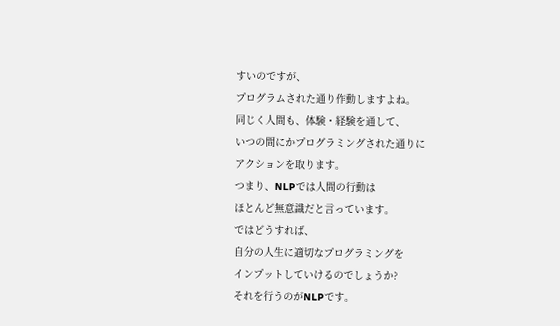すいのですが、
プログラムされた通り作動しますよね。
同じく人間も、体験・経験を通して、
いつの間にかプログラミングされた通りに
アクションを取ります。
つまり、NLPでは人間の行動は
ほとんど無意識だと言っています。
ではどうすれば、
自分の人生に適切なプログラミングを
インプットしていけるのでしょうか?
それを行うのがNLPです。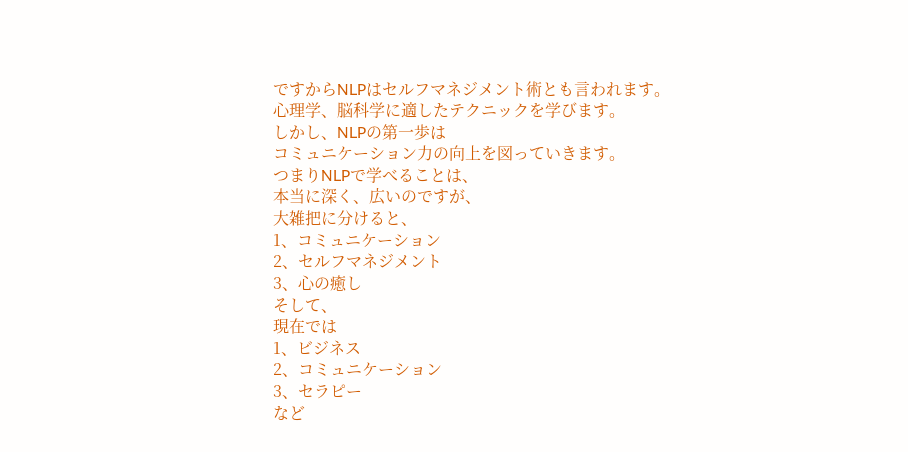ですからNLPはセルフマネジメント術とも言われます。
心理学、脳科学に適したテクニックを学びます。
しかし、NLPの第一歩は
コミュニケーション力の向上を図っていきます。
つまりNLPで学べることは、
本当に深く、広いのですが、
大雑把に分けると、
1、コミュニケーション
2、セルフマネジメント
3、心の癒し
そして、
現在では
1、ビジネス
2、コミュニケーション
3、セラピー
など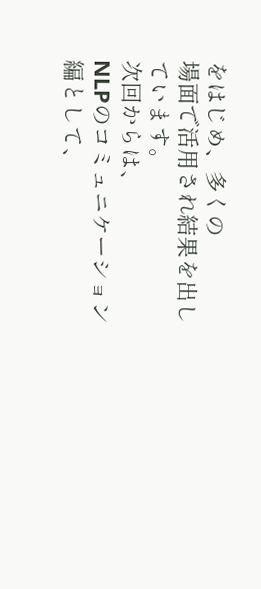をはじめ、多くの
場面で活用され結果を出しています。
次回からは、
NLPのコミュニケーション編として、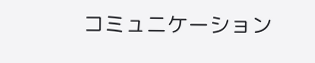コミュニケーション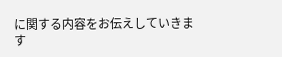に関する内容をお伝えしていきます